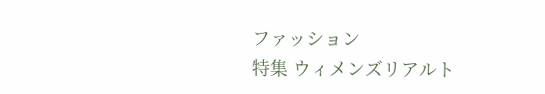ファッション
特集 ウィメンズリアルト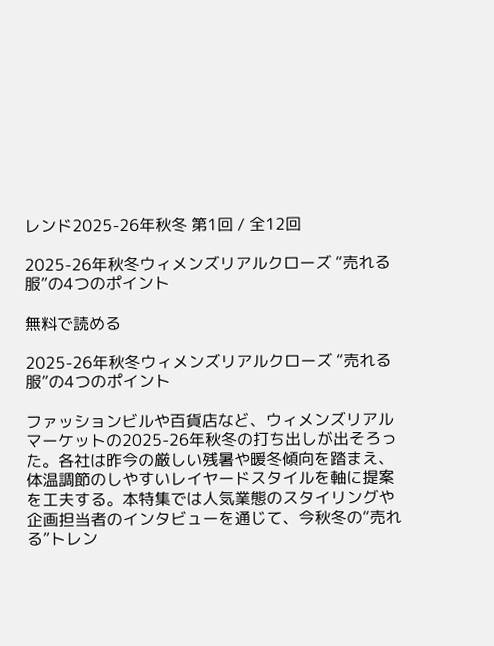レンド2025-26年秋冬 第1回 / 全12回

2025-26年秋冬ウィメンズリアルクローズ “売れる服”の4つのポイント

無料で読める

2025-26年秋冬ウィメンズリアルクローズ “売れる服”の4つのポイント

ファッションビルや百貨店など、ウィメンズリアルマーケットの2025-26年秋冬の打ち出しが出そろった。各社は昨今の厳しい残暑や暖冬傾向を踏まえ、体温調節のしやすいレイヤードスタイルを軸に提案を工夫する。本特集では人気業態のスタイリングや企画担当者のインタビューを通じて、今秋冬の“売れる”トレン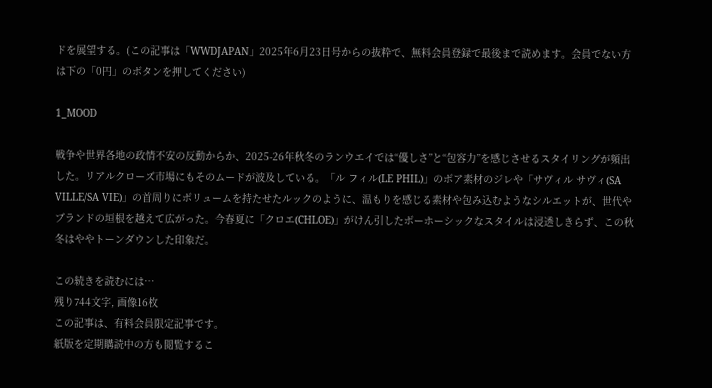ドを展望する。(この記事は「WWDJAPAN」2025年6月23日号からの抜粋で、無料会員登録で最後まで読めます。会員でない方は下の「0円」のボタンを押してください)

1_MOOD

戦争や世界各地の政情不安の反動からか、2025-26年秋冬のランウエイでは“優しさ”と“包容力”を感じさせるスタイリングが頻出した。リアルクローズ市場にもそのムードが波及している。「ル フィル(LE PHIL)」のボア素材のジレや「サヴィル サヴィ(SA VILLE/SA VIE)」の首周りにボリュームを持たせたルックのように、温もりを感じる素材や包み込むようなシルエットが、世代やブランドの垣根を越えて広がった。今春夏に「クロエ(CHLOE)」がけん引したボーホーシックなスタイルは浸透しきらず、この秋冬はややトーンダウンした印象だ。

この続きを読むには…
残り744⽂字, 画像16枚
この記事は、有料会員限定記事です。
紙版を定期購読中の方も閲覧するこ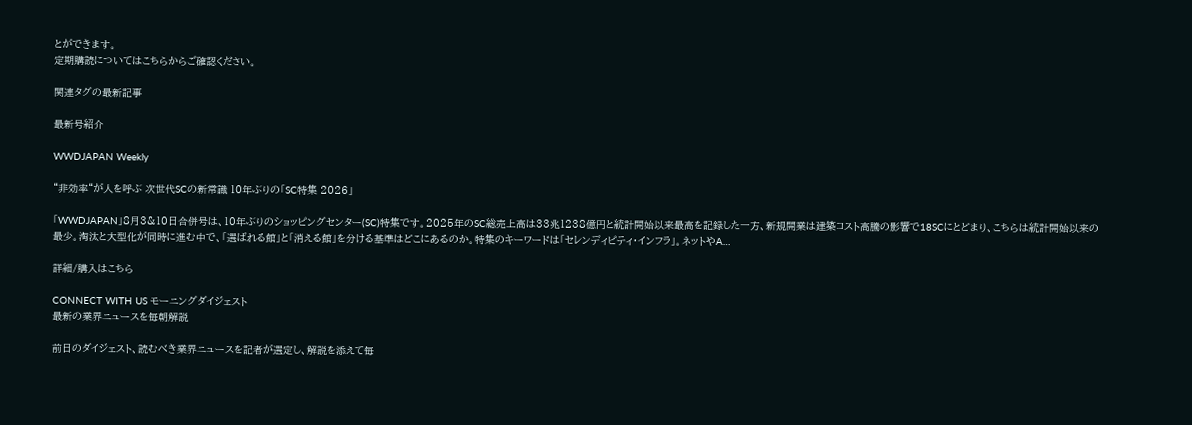とができます。
定期購読についてはこちらからご確認ください。

関連タグの最新記事

最新号紹介

WWDJAPAN Weekly

“非効率“が人を呼ぶ 次世代SCの新常識 10年ぶりの「SC特集 2026」

「WWDJAPAN」8月3&10日合併号は、10年ぶりのショッピングセンター(SC)特集です。2025年のSC総売上高は33兆1238億円と統計開始以来最高を記録した一方、新規開業は建築コスト高騰の影響で18SCにとどまり、こちらは統計開始以来の最少。淘汰と大型化が同時に進む中で、「選ばれる館」と「消える館」を分ける基準はどこにあるのか。特集のキーワードは「セレンディピティ・インフラ」。ネットやA…

詳細/購入はこちら

CONNECT WITH US モーニングダイジェスト
最新の業界ニュースを毎朝解説

前日のダイジェスト、読むべき業界ニュースを記者が選定し、解説を添えて毎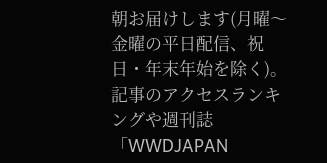朝お届けします(月曜〜金曜の平日配信、祝日・年末年始を除く)。 記事のアクセスランキングや週刊誌「WWDJAPAN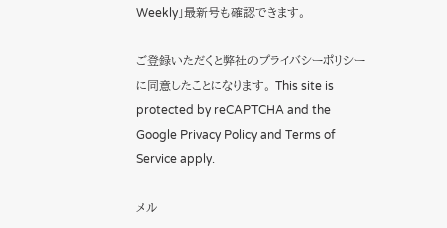Weekly」最新号も確認できます。

ご登録いただくと弊社のプライバシーポリシーに同意したことになります。 This site is protected by reCAPTCHA and the Google Privacy Policy and Terms of Service apply.

メル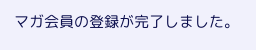マガ会員の登録が完了しました。